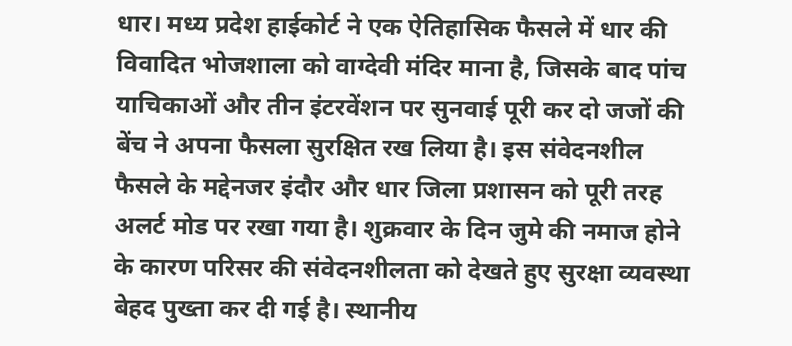धार। मध्य प्रदेश हाईकोर्ट ने एक ऐतिहासिक फैसले में धार की विवादित भोजशाला को वाग्देवी मंदिर माना है, जिसके बाद पांच याचिकाओं और तीन इंटरवेंशन पर सुनवाई पूरी कर दो जजों की बेंच ने अपना फैसला सुरक्षित रख लिया है। इस संवेदनशील फैसले के मद्देनजर इंदौर और धार जिला प्रशासन को पूरी तरह अलर्ट मोड पर रखा गया है। शुक्रवार के दिन जुमे की नमाज होने के कारण परिसर की संवेदनशीलता को देखते हुए सुरक्षा व्यवस्था बेहद पुख्ता कर दी गई है। स्थानीय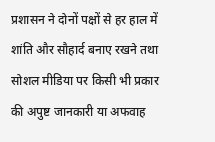प्रशासन ने दोनों पक्षों से हर हाल में शांति और सौहार्द बनाए रखने तथा सोशल मीडिया पर किसी भी प्रकार की अपुष्ट जानकारी या अफवाह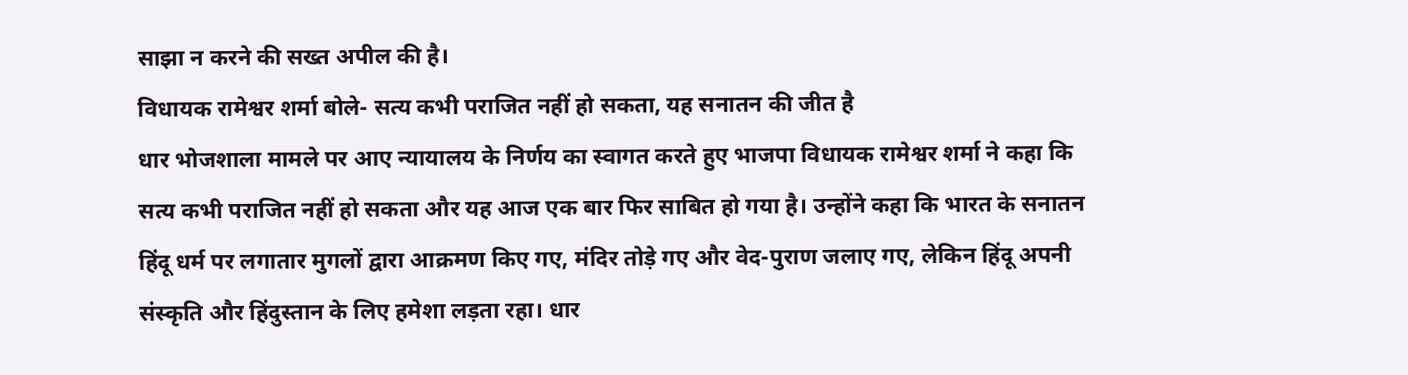साझा न करने की सख्त अपील की है।
विधायक रामेश्वर शर्मा बोले- सत्य कभी पराजित नहीं हो सकता, यह सनातन की जीत है
धार भोजशाला मामले पर आए न्यायालय के निर्णय का स्वागत करते हुए भाजपा विधायक रामेश्वर शर्मा ने कहा कि सत्य कभी पराजित नहीं हो सकता और यह आज एक बार फिर साबित हो गया है। उन्होंने कहा कि भारत के सनातन हिंदू धर्म पर लगातार मुगलों द्वारा आक्रमण किए गए, मंदिर तोड़े गए और वेद-पुराण जलाए गए, लेकिन हिंदू अपनी संस्कृति और हिंदुस्तान के लिए हमेशा लड़ता रहा। धार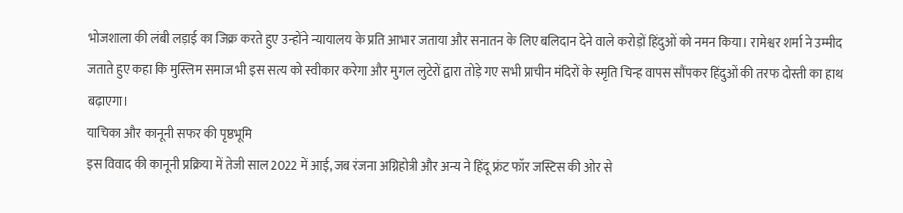भोजशाला की लंबी लड़ाई का जिक्र करते हुए उन्होंने न्यायालय के प्रति आभार जताया और सनातन के लिए बलिदान देने वाले करोड़ों हिंदुओं को नमन किया। रामेश्वर शर्मा ने उम्मीद जताते हुए कहा कि मुस्लिम समाज भी इस सत्य को स्वीकार करेगा और मुगल लुटेरों द्वारा तोड़े गए सभी प्राचीन मंदिरों के स्मृति चिन्ह वापस सौंपकर हिंदुओं की तरफ दोस्ती का हाथ बढ़ाएगा।
याचिका और कानूनी सफर की पृष्ठभूमि
इस विवाद की कानूनी प्रक्रिया में तेजी साल 2022 में आई, जब रंजना अग्निहोत्री और अन्य ने हिंदू फ्रंट फॉर जस्टिस की ओर से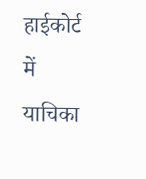हाईकोर्ट में याचिका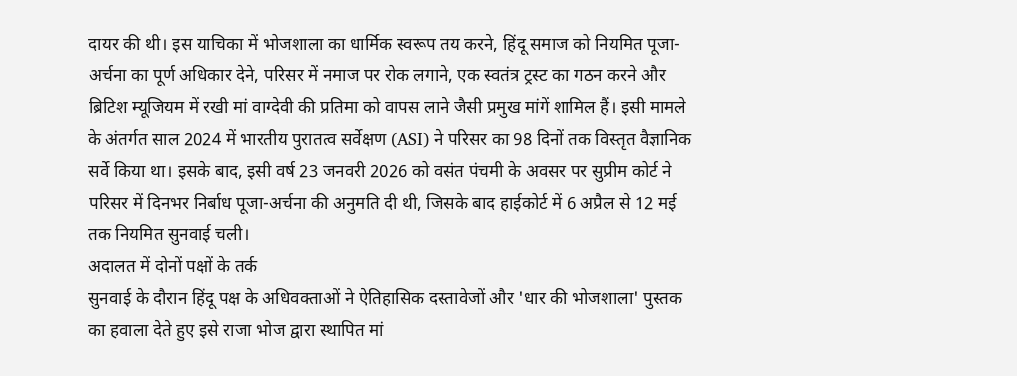दायर की थी। इस याचिका में भोजशाला का धार्मिक स्वरूप तय करने, हिंदू समाज को नियमित पूजा-अर्चना का पूर्ण अधिकार देने, परिसर में नमाज पर रोक लगाने, एक स्वतंत्र ट्रस्ट का गठन करने और ब्रिटिश म्यूजियम में रखी मां वाग्देवी की प्रतिमा को वापस लाने जैसी प्रमुख मांगें शामिल हैं। इसी मामले के अंतर्गत साल 2024 में भारतीय पुरातत्व सर्वेक्षण (ASI) ने परिसर का 98 दिनों तक विस्तृत वैज्ञानिक सर्वे किया था। इसके बाद, इसी वर्ष 23 जनवरी 2026 को वसंत पंचमी के अवसर पर सुप्रीम कोर्ट ने परिसर में दिनभर निर्बाध पूजा-अर्चना की अनुमति दी थी, जिसके बाद हाईकोर्ट में 6 अप्रैल से 12 मई तक नियमित सुनवाई चली।
अदालत में दोनों पक्षों के तर्क
सुनवाई के दौरान हिंदू पक्ष के अधिवक्ताओं ने ऐतिहासिक दस्तावेजों और 'धार की भोजशाला' पुस्तक का हवाला देते हुए इसे राजा भोज द्वारा स्थापित मां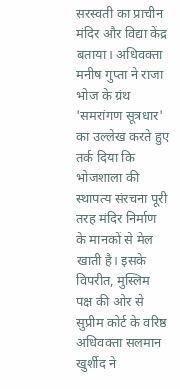सरस्वती का प्राचीन मंदिर और विद्या केंद्र बताया। अधिवक्ता मनीष गुप्ता ने राजा भोज के ग्रंथ 'समरांगण सूत्रधार' का उल्लेख करते हुए तर्क दिया कि भोजशाला की स्थापत्य संरचना पूरी तरह मंदिर निर्माण के मानकों से मेल खाती है। इसके विपरीत, मुस्लिम पक्ष की ओर से सुप्रीम कोर्ट के वरिष्ठ अधिवक्ता सलमान खुर्शीद ने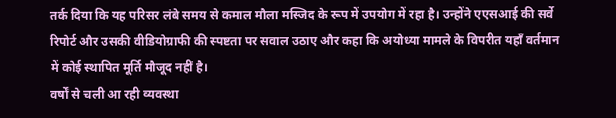तर्क दिया कि यह परिसर लंबे समय से कमाल मौला मस्जिद के रूप में उपयोग में रहा है। उन्होंने एएसआई की सर्वे रिपोर्ट और उसकी वीडियोग्राफी की स्पष्टता पर सवाल उठाए और कहा कि अयोध्या मामले के विपरीत यहाँ वर्तमान में कोई स्थापित मूर्ति मौजूद नहीं है।
वर्षों से चली आ रही व्यवस्था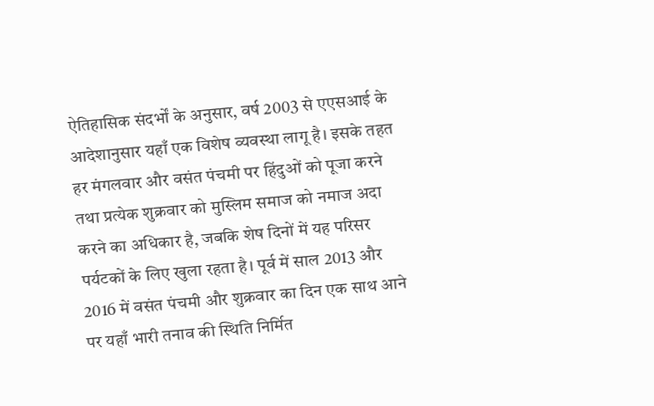ऐतिहासिक संदर्भों के अनुसार, वर्ष 2003 से एएसआई के आदेशानुसार यहाँ एक विशेष व्यवस्था लागू है। इसके तहत हर मंगलवार और वसंत पंचमी पर हिंदुओं को पूजा करने तथा प्रत्येक शुक्रवार को मुस्लिम समाज को नमाज अदा करने का अधिकार है, जबकि शेष दिनों में यह परिसर पर्यटकों के लिए खुला रहता है। पूर्व में साल 2013 और 2016 में वसंत पंचमी और शुक्रवार का दिन एक साथ आने पर यहाँ भारी तनाव की स्थिति निर्मित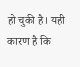हो चुकी है। यही कारण है कि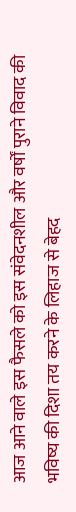आज आने वाले इस फैसले को इस संवेदनशील और वर्षों पुराने विवाद की भविष्य की दिशा तय करने के लिहाज से बेहद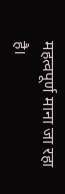महत्वपूर्ण माना जा रहा है।